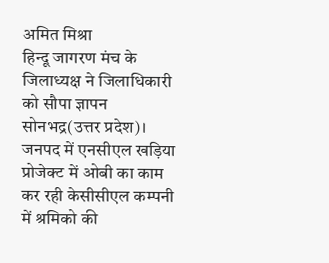अमित मिश्रा
हिन्दू जागरण मंच के जिलाध्यक्ष ने जिलाधिकारी को सौपा ज्ञापन
सोनभद्र(उत्तर प्रदेश)। जनपद में एनसीएल खड़िया प्रोजेक्ट में ओबी का काम कर रही केसीसीएल कम्पनी में श्रमिको की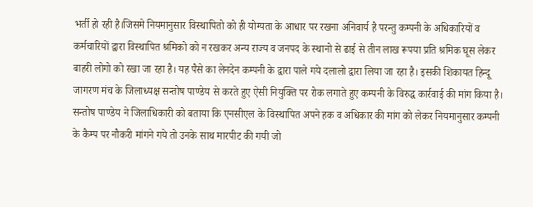भर्ती हो रही है।जिसमे नियमानुसार विस्थापितो को ही योग्यता के आधार पर रखना अनिवार्य है परन्तु कम्पनी के अधिकारियों व कर्मचारियों द्वारा विस्थापित श्रमिको को न रखकर अन्य राज्य व जनपद के स्थानो से ढाई से तीन लाख रूपया प्रति श्रमिक घूस लेकर बाहरी लोगो को रखा जा रहा है। यह पैसे का लेनदेन कम्पनी के द्वारा पाले गये दलालो द्वारा लिया जा रहा है। इसकी शिकायत हिन्दू जागरण मंच के जिलाध्यक्ष सन्तोष पाण्डेय से करते हुए ऐसी नियुक्ति पर रोक लगाते हुए कम्पनी के विरुद्ध कार्रवाई की मांग किया है।
सन्तोष पाण्डेय ने जिलाधिकारी को बताया कि एनसीएल के विस्थापित अपने हक व अधिकार की मांग को लेकर नियमानुसार कम्पनी के कैम्प पर नौकरी मांगने गये तो उनके साथ मारपीट की गयी जो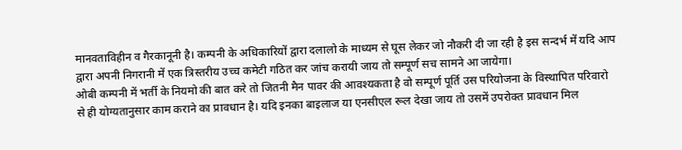मानवताविहीन व गैरकानूनी है। कम्पनी के अधिकारियों द्वारा दलालो के माध्यम से घूस लेकर जो नौकरी दी जा रही है इस सन्दर्भ में यदि आप द्वारा अपनी निगरानी में एक त्रिस्तरीय उच्च कमेटी गठित कर जांच करायी जाय तो सम्पूर्ण सच सामने आ जायेगा।
ओबी कम्पनी में भर्ती के नियमो की बात करे तो जितनी मैन पावर की आवश्यकता है वो सम्पूर्ण पूर्ति उस परियोजना के विस्थापित परिवारो से ही योग्यतानुसार काम कराने का प्रावधान है। यदि इनका बाइलाज या एनसीएल रूल देखा जाय तो उसमें उपरोक्त प्रावधान मिल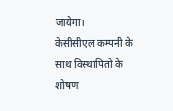जायेगा।
केसीसीएल कम्पनी के साथ विस्थापितो के शोषण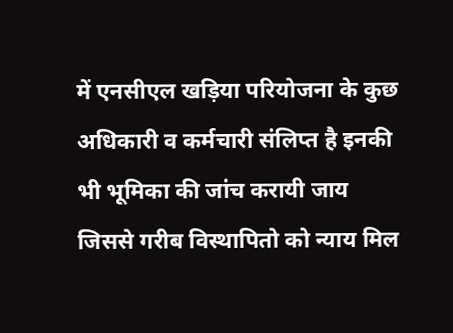में एनसीएल खड़िया परियोजना के कुछ अधिकारी व कर्मचारी संलिप्त है इनकी भी भूमिका की जांच करायी जाय जिससे गरीब विस्थापितो को न्याय मिल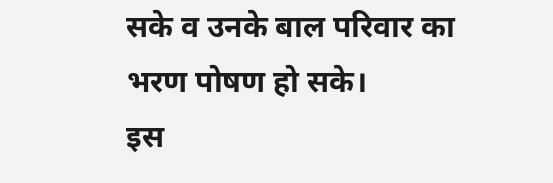सके व उनके बाल परिवार का भरण पोषण हो सके।
इस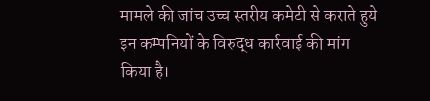मामले की जांच उच्च स्तरीय कमेटी से कराते हुये इन कम्पनियों के विरुद्ध कार्रवाई की मांग किया है।